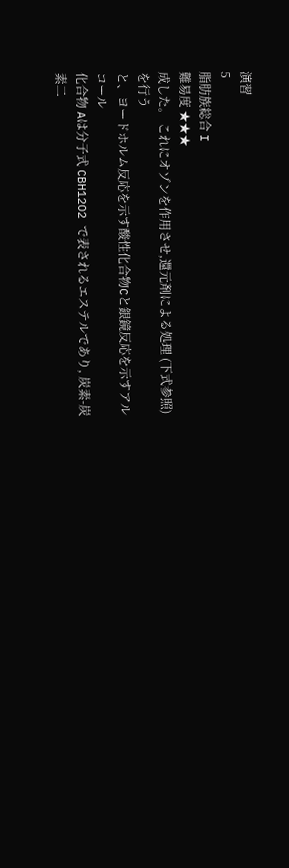演習
5
脂肪族総合 I
難易度 ★★★
成した。 これにオゾンを作用させ,還元剤による処理 (下式参照)を行う
と、ヨードホルム反応を示す酸性化合物Cと銀鏡反応を示すアルコール
化合物 Aは分子式 CBH12O2 で表されるエステルであり, 炭素-炭素二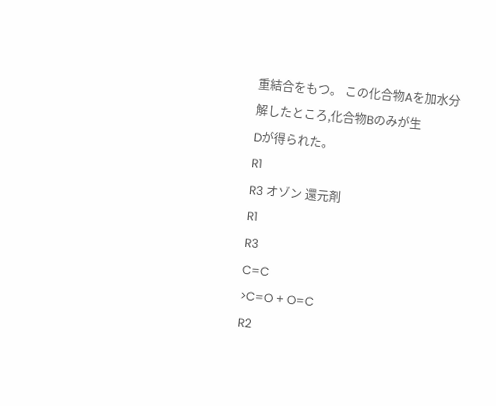重結合をもつ。 この化合物Aを加水分解したところ,化合物Bのみが生
Dが得られた。
R1
R3 オゾン 還元剤
R1
R3
C=C
>C=O + O=C
R2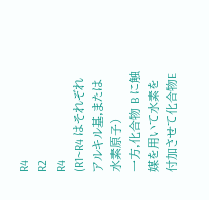R4
R2
R4
(R1~R4 はそれぞれアルキル基,または水素原子)
一方,化合物 B に触媒を用いて水素を付加させて化合物E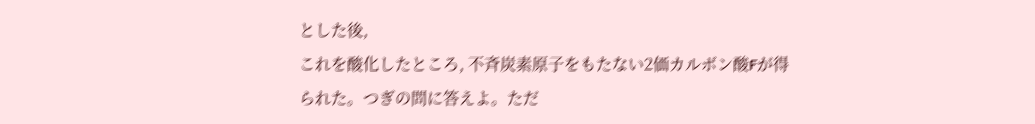とした後,
これを酸化したところ, 不斉炭素原子をもたない2価カルボン酸Fが得
られた。つぎの問に答えよ。ただ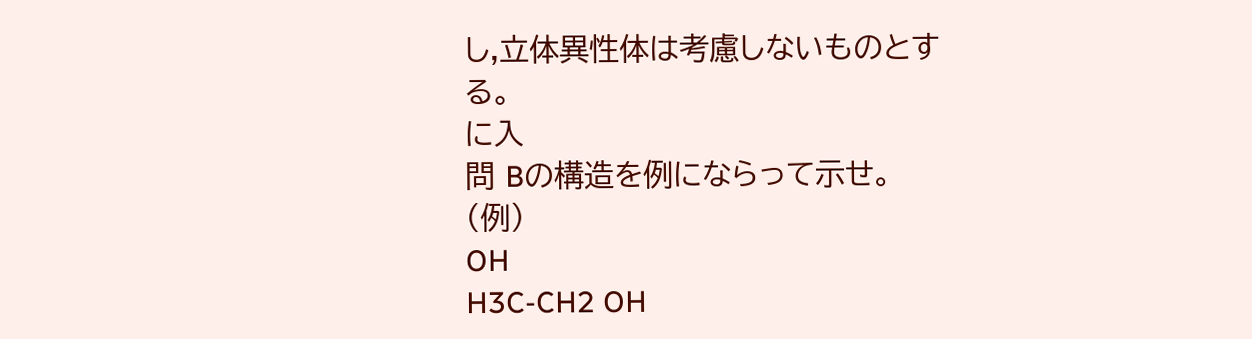し,立体異性体は考慮しないものとす
る。
に入
問 Bの構造を例にならって示せ。
(例)
OH
H3C-CH2 OH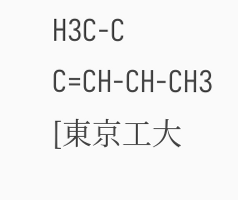H3C-C
C=CH-CH-CH3
[東京工大